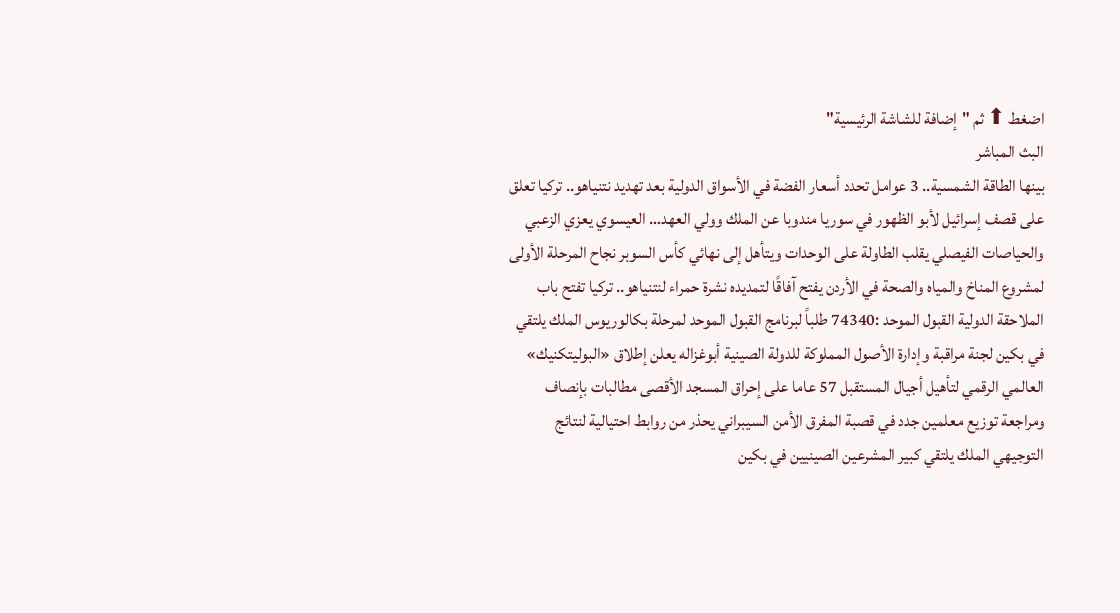اضغط ⬆ ثم "إضافة للشاشة الرئيسية"
البث المباشر
بينها الطاقة الشمسية.. 3 عوامل تحدد أسعار الفضة في الأسواق الدولية بعد تهديد نتنياهو.. تركيا تعلق على قصف إسرائيل لأبو الظهور في سوريا مندوبا عن الملك وولي العهد… العيسوي يعزي الزعبي والحياصات الفيصلي يقلب الطاولة على الوحدات ويتأهل إلى نهائي كأس السوبر نجاح المرحلة الأولى لمشروع المناخ والمياه والصحة في الأردن يفتح آفاقًا لتمديده نشرة حمراء لنتنياهو.. تركيا تفتح باب الملاحقة الدولية القبول الموحد :74340 طلباً لبرنامج القبول الموحد لمرحلة بكالوريوس الملك يلتقي في بكين لجنة مراقبة وإدارة الأصول المملوكة للدولة الصينية أبوغزاله يعلن إطلاق «البوليتكنيك» العالمي الرقمي لتأهيل أجيال المستقبل 57 عاما على إحراق المسجد الأقصى مطالبات بإنصاف ومراجعة توزيع معلمين جدد في قصبة المفرق الأمن السيبراني يحذر من روابط احتيالية لنتائج التوجيهي الملك يلتقي كبير المشرعين الصينيين في بكين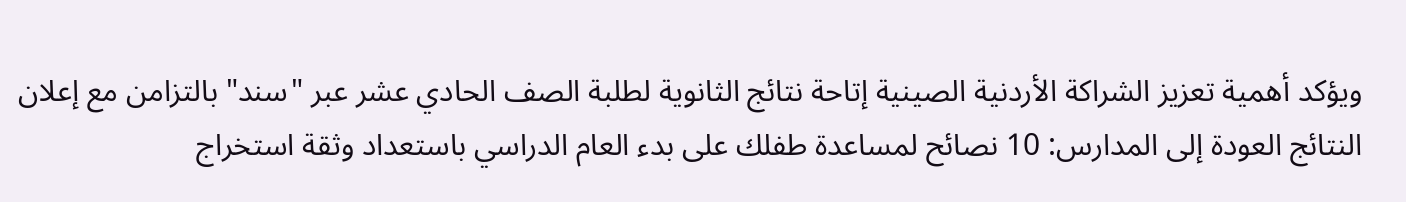ويؤكد أهمية تعزيز الشراكة الأردنية الصينية إتاحة نتائج الثانوية لطلبة الصف الحادي عشر عبر "سند" بالتزامن مع إعلان النتائج العودة إلى المدارس: 10 نصائح لمساعدة طفلك على بدء العام الدراسي باستعداد وثقة استخراج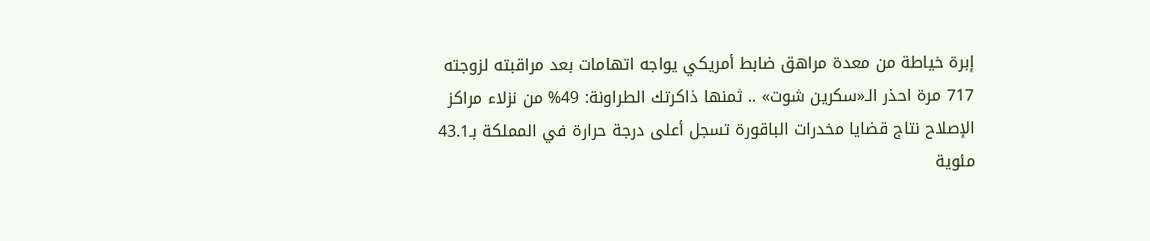إبرة خياطة من معدة مراهق ضابط أمريكي يواجه اتهامات بعد مراقبته لزوجته 717 مرة احذر الـ«سكرين شوت» .. ثمنها ذاكرتك الطراونة: 49% من نزلاء مراكز الإصلاح نتاج قضايا مخدرات الباقورة تسجل أعلى درجة حرارة في المملكة بـ43.1 مئوية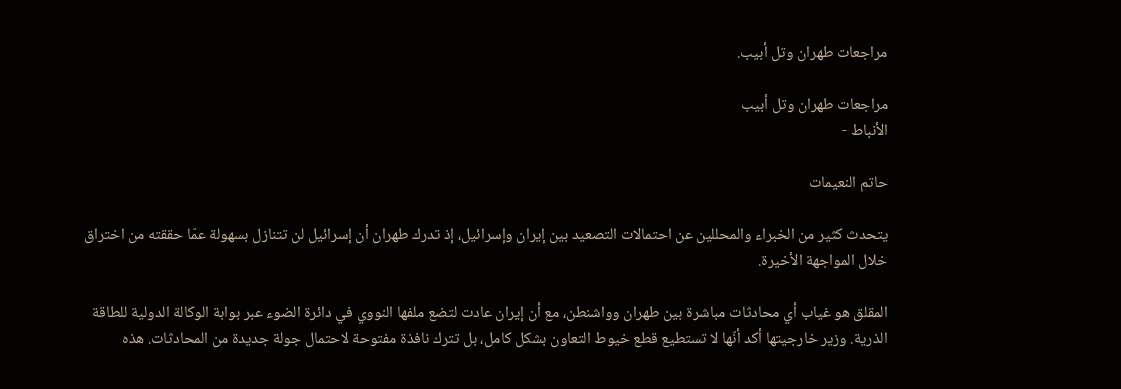مراجعات طهران وتل أبيب.

مراجعات طهران وتل أبيب
الأنباط -

حاتم النعيمات

يتحدث كثير من الخبراء والمحللين عن احتمالات التصعيد بين إيران وإسرائيل، إذ تدرك طهران أن إسرائيل لن تتنازل بسهولة عمّا حققته من اختراق خلال المواجهة الأخيرة.

المقلق هو غياب أي محادثات مباشرة بين طهران وواشنطن، مع أن إيران عادت لتضع ملفها النووي في دائرة الضوء عبر بوابة الوكالة الدولية للطاقة الذرية. وزير خارجيتها أكد أنّها لا تستطيع قطع خيوط التعاون بشكل كامل، بل تترك نافذة مفتوحة لاحتمال جولة جديدة من المحادثات. هذه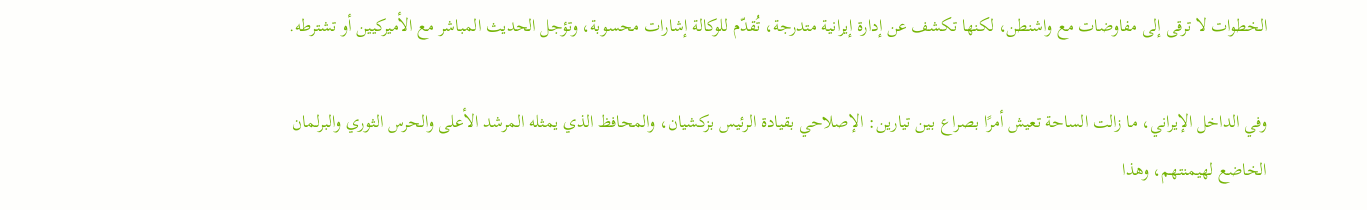الخطوات لا ترقى إلى مفاوضات مع واشنطن، لكنها تكشف عن إدارة إيرانية متدرجة، تُقدّم للوكالة إشارات محسوبة، وتؤجل الحديث المباشر مع الأميركيين أو تشترطه.

وفي الداخل الإيراني، ما زالت الساحة تعيش أمرًا بصراع بين تيارين: الإصلاحي بقيادة الرئيس بزكشيان، والمحافظ الذي يمثله المرشد الأعلى والحرس الثوري والبرلمان الخاضع لهيمنتهم، وهذا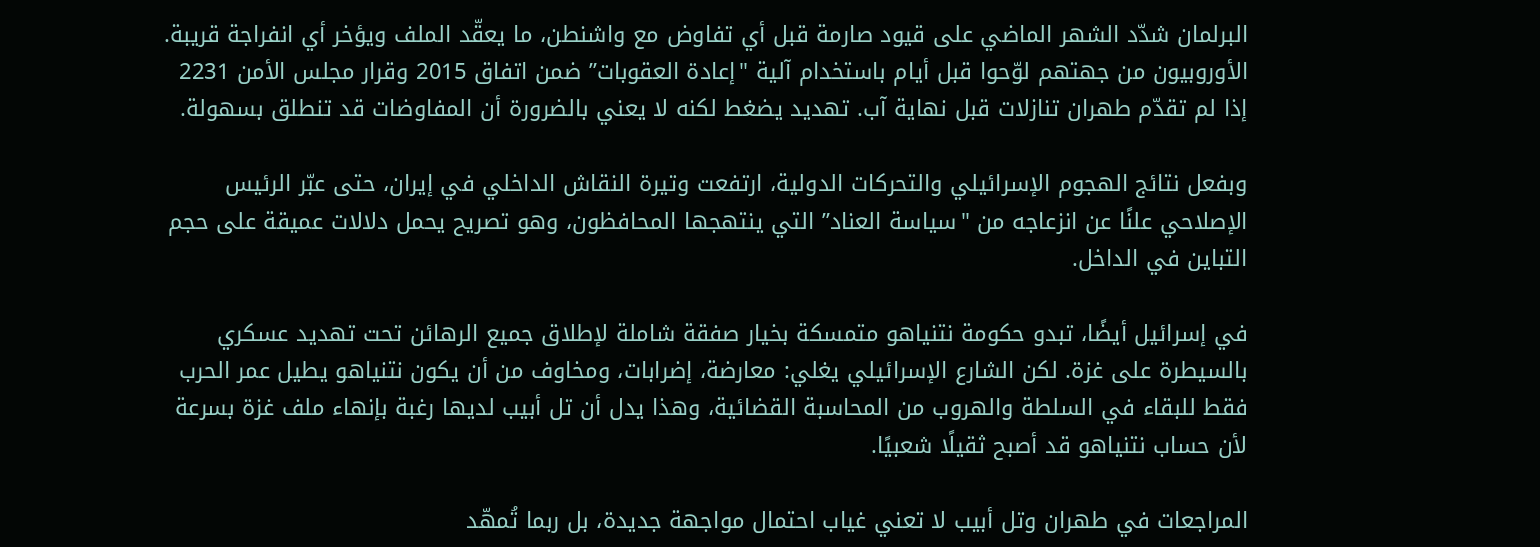البرلمان شدّد الشهر الماضي على قيود صارمة قبل أي تفاوض مع واشنطن، ما يعقّد الملف ويؤخر أي انفراجة قريبة. الأوروبيون من جهتهم لوّحوا قبل أيام باستخدام آلية "إعادة العقوبات” ضمن اتفاق 2015 وقرار مجلس الأمن 2231 إذا لم تقدّم طهران تنازلات قبل نهاية آب. تهديد يضغط لكنه لا يعني بالضرورة أن المفاوضات قد تنطلق بسهولة.

وبفعل نتائج الهجوم الإسرائيلي والتحركات الدولية، ارتفعت وتيرة النقاش الداخلي في إيران، حتى عبّر الرئيس الإصلاحي علنًا عن انزعاجه من "سياسة العناد” التي ينتهجها المحافظون، وهو تصريح يحمل دلالات عميقة على حجم التباين في الداخل.

في إسرائيل أيضًا، تبدو حكومة نتنياهو متمسكة بخيار صفقة شاملة لإطلاق جميع الرهائن تحت تهديد عسكري بالسيطرة على غزة. لكن الشارع الإسرائيلي يغلي: معارضة، إضرابات، ومخاوف من أن يكون نتنياهو يطيل عمر الحرب فقط للبقاء في السلطة والهروب من المحاسبة القضائية، وهذا يدل أن تل أبيب لديها رغبة بإنهاء ملف غزة بسرعة لأن حساب نتنياهو قد أصبح ثقيلًا شعبيًا.

المراجعات في طهران وتل أبيب لا تعني غياب احتمال مواجهة جديدة، بل ربما تُمهّد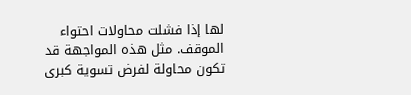لها إذا فشلت محاولات احتواء الموقف. مثل هذه المواجهة قد تكون محاولة لفرض تسوية كبرى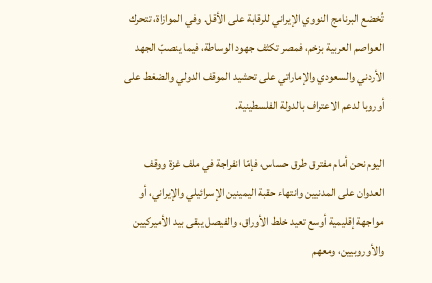تُخضع البرنامج النووي الإيراني للرقابة على الأقل. وفي الموازاة، تتحرك العواصم العربية بزخم، فمصر تكثف جهود الوساطة، فيما ينصبّ الجهد الأردني والسعودي والإماراتي على تحشيد الموقف الدولي والضغط على أوروبا لدعم الاعتراف بالدولة الفلسطينية.

اليوم نحن أمام مفترق طرق حساس، فإمّا انفراجة في ملف غزة ووقف العدوان على المدنيين وانتهاء حقبة اليمينين الإسرائيلي والإيراني، أو مواجهة إقليمية أوسع تعيد خلط الأوراق، والفيصل يبقى بيد الأميركيين والأوروبيين، ومعهم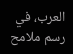العرب، في رسم ملامح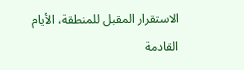الاستقرار المقبل للمنطقة، الأيام القادمة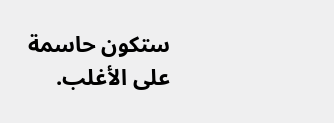ستكون حاسمة على الأغلب.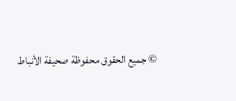© جميع الحقوق محفوظة صحيفة الأنباط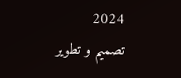2024
تصميم و تطوير